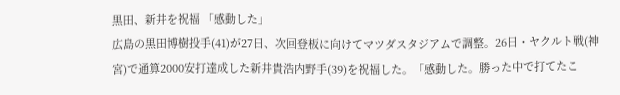黒田、新井を祝福 「感動した」
広島の黒田博樹投手(41)が27日、次回登板に向けてマツダスタジアムで調整。26日・ヤクルト戦(神宮)で通算2000安打達成した新井貴浩内野手(39)を祝福した。「感動した。勝った中で打てたこ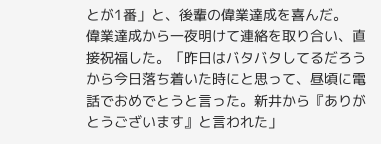とが1番」と、後輩の偉業達成を喜んだ。
偉業達成から一夜明けて連絡を取り合い、直接祝福した。「昨日はバタバタしてるだろうから今日落ち着いた時にと思って、昼頃に電話でおめでとうと言った。新井から『ありがとうございます』と言われた」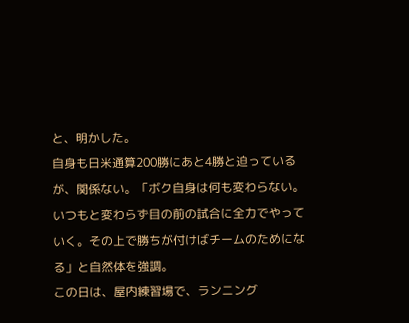と、明かした。
自身も日米通算200勝にあと4勝と迫っているが、関係ない。「ボク自身は何も変わらない。いつもと変わらず目の前の試合に全力でやっていく。その上で勝ちが付けばチームのためになる」と自然体を強調。
この日は、屋内練習場で、ランニング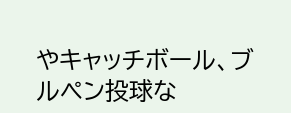やキャッチボール、ブルペン投球な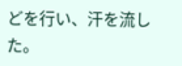どを行い、汗を流した。